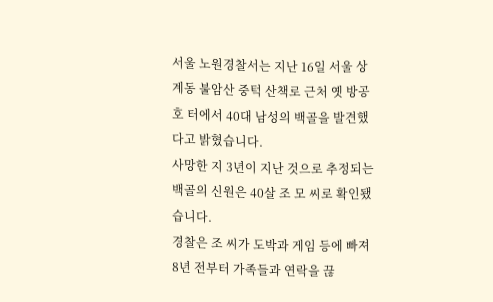서울 노원경찰서는 지난 16일 서울 상계동 불암산 중턱 산책로 근처 옛 방공호 터에서 40대 남성의 백골을 발견했다고 밝혔습니다.
사망한 지 3년이 지난 것으로 추정되는 백골의 신원은 40살 조 모 씨로 확인됐습니다.
경찰은 조 씨가 도박과 게임 등에 빠져 8년 전부터 가족들과 연락을 끊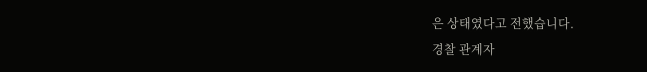은 상태였다고 전했습니다.
경찰 관계자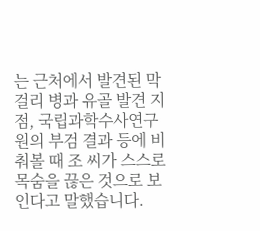는 근처에서 발견된 막걸리 병과 유골 발견 지점, 국립과학수사연구원의 부검 결과 등에 비춰볼 때 조 씨가 스스로 목숨을 끊은 것으로 보인다고 말했습니다.